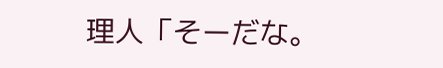理人「そーだな。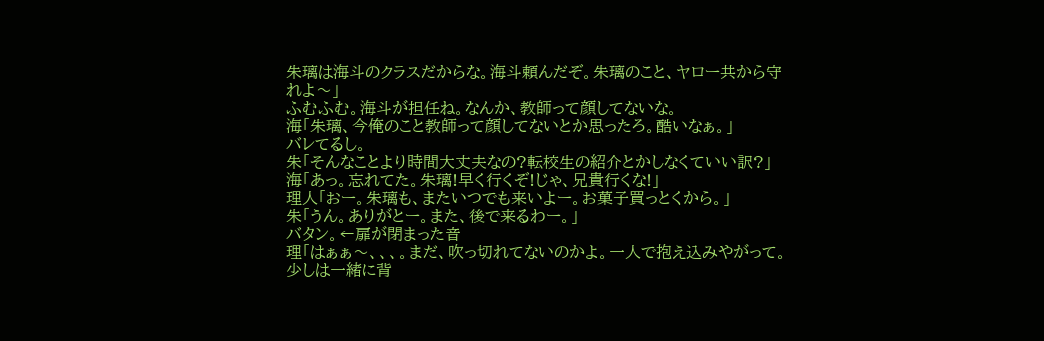朱璃は海斗のクラスだからな。海斗頼んだぞ。朱璃のこと、ヤロー共から守れよ〜」
ふむふむ。海斗が担任ね。なんか、教師って顔してないな。
海「朱璃、今俺のこと教師って顔してないとか思ったろ。酷いなぁ。」
バレてるし。
朱「そんなことより時間大丈夫なの?転校生の紹介とかしなくていい訳?」
海「あっ。忘れてた。朱璃!早く行くぞ!じゃ、兄貴行くな!」
理人「おー。朱璃も、またいつでも来いよー。お菓子買っとくから。」
朱「うん。ありがとー。また、後で来るわー。」
バタン。←扉が閉まった音
理「はぁぁ〜、、、。まだ、吹っ切れてないのかよ。一人で抱え込みやがって。少しは一緒に背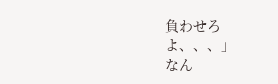負わせろよ、、、」
なん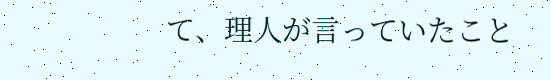て、理人が言っていたこと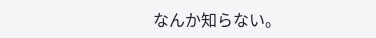なんか知らない。